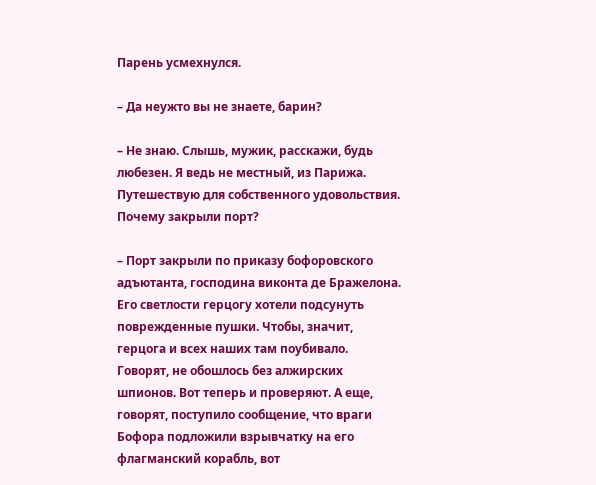Парень усмехнулся.

– Да неужто вы не знаете, барин?

– Не знаю. Слышь, мужик, расскажи, будь любезен. Я ведь не местный, из Парижа. Путешествую для собственного удовольствия. Почему закрыли порт?

– Порт закрыли по приказу бофоровского адъютанта, господина виконта де Бражелона. Его светлости герцогу хотели подсунуть поврежденные пушки. Чтобы, значит, герцога и всех наших там поубивало. Говорят, не обошлось без алжирских шпионов. Вот теперь и проверяют. А еще, говорят, поступило сообщение, что враги Бофора подложили взрывчатку на его флагманский корабль, вот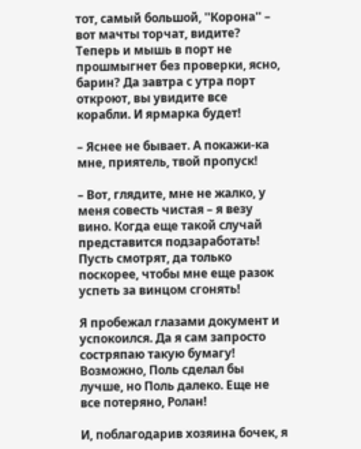тот, самый большой, ''Корона'' – вот мачты торчат, видите? Теперь и мышь в порт не прошмыгнет без проверки, ясно, барин? Да завтра с утра порт откроют, вы увидите все корабли. И ярмарка будет!

– Яснее не бывает. А покажи-ка мне, приятель, твой пропуск!

– Вот, глядите, мне не жалко, у меня совесть чистая – я везу вино. Когда еще такой случай представится подзаработать! Пусть смотрят, да только поскорее, чтобы мне еще разок успеть за винцом сгонять!

Я пробежал глазами документ и успокоился. Да я сам запросто состряпаю такую бумагу! Возможно, Поль сделал бы лучше, но Поль далеко. Еще не все потеряно, Ролан!

И, поблагодарив хозяина бочек, я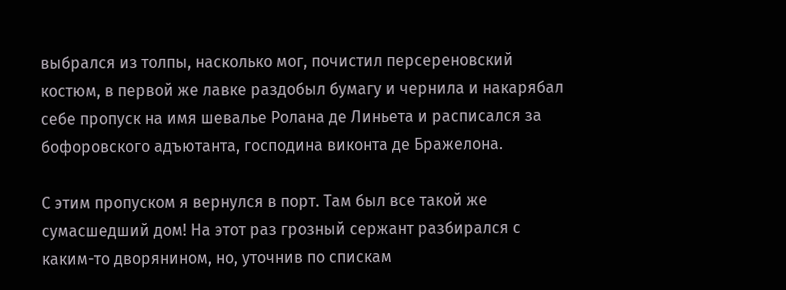выбрался из толпы, насколько мог, почистил персереновский костюм, в первой же лавке раздобыл бумагу и чернила и накарябал себе пропуск на имя шевалье Ролана де Линьета и расписался за бофоровского адъютанта, господина виконта де Бражелона.

C этим пропуском я вернулся в порт. Там был все такой же сумасшедший дом! На этот раз грозный сержант разбирался с каким-то дворянином, но, уточнив по спискам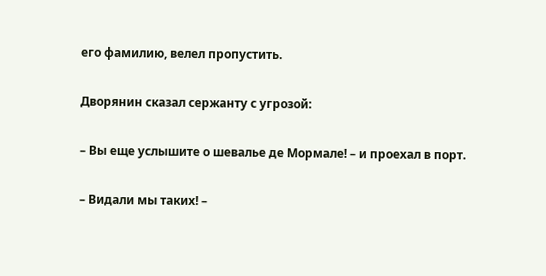его фамилию, велел пропустить.

Дворянин сказал сержанту с угрозой:

– Вы еще услышите о шевалье де Мормале! – и проехал в порт.

– Видали мы таких! –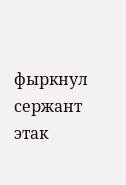фыркнул сержант этак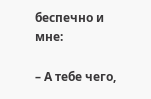беспечно и мне:

– А тебе чего,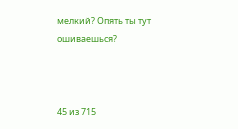мелкий? Опять ты тут ошиваешься?



45 из 715